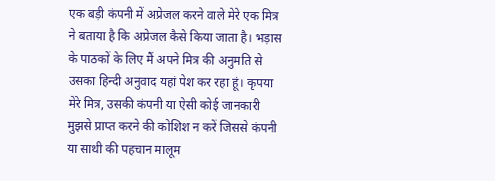एक बड़ी कंपनी में अप्रेजल करने वाले मेरे एक मित्र ने बताया है कि अप्रेजल कैसे किया जाता है। भड़ास के पाठकों के लिए मैं अपने मित्र की अनुमति से उसका हिन्दी अनुवाद यहां पेश कर रहा हूं। कृपया मेरे मित्र, उसकी कंपनी या ऐसी कोई जानकारी मुझसे प्राप्त करने की कोशिश न करें जिससे कंपनी या साथी की पहचान मालूम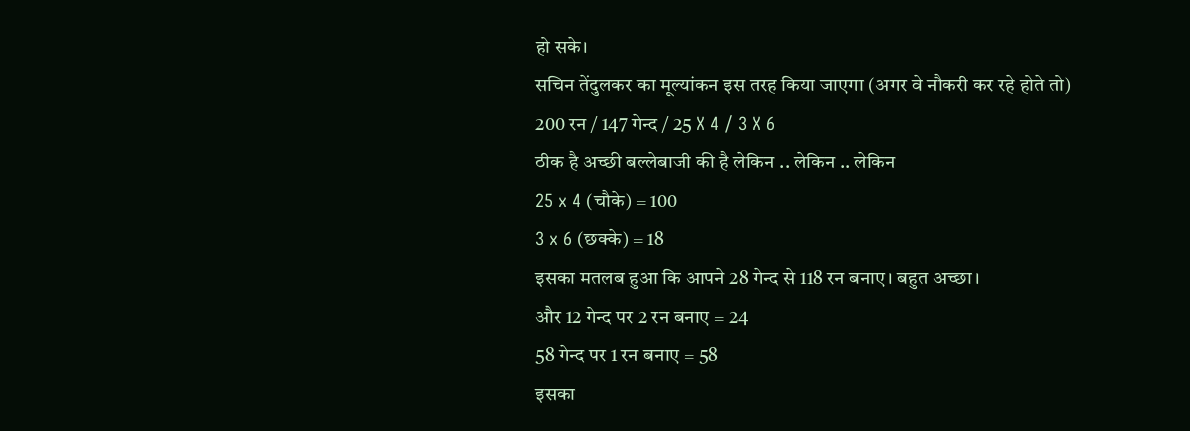हो सके।
सचिन तेंदुलकर का मूल्यांकन इस तरह किया जाएगा (अगर वे नौकरी कर रहे होते तो)
200 रन / 147 गेन्द / 25 X 4 / 3 X 6
ठीक है अच्छी बल्लेबाजी की है लेकिन .. लेकिन .. लेकिन
25 x 4 (चौके) = 100
3 x 6 (छक्के) = 18
इसका मतलब हुआ कि आपने 28 गेन्द से 118 रन बनाए। बहुत अच्छा।
और 12 गेन्द पर 2 रन बनाए = 24
58 गेन्द पर 1 रन बनाए = 58
इसका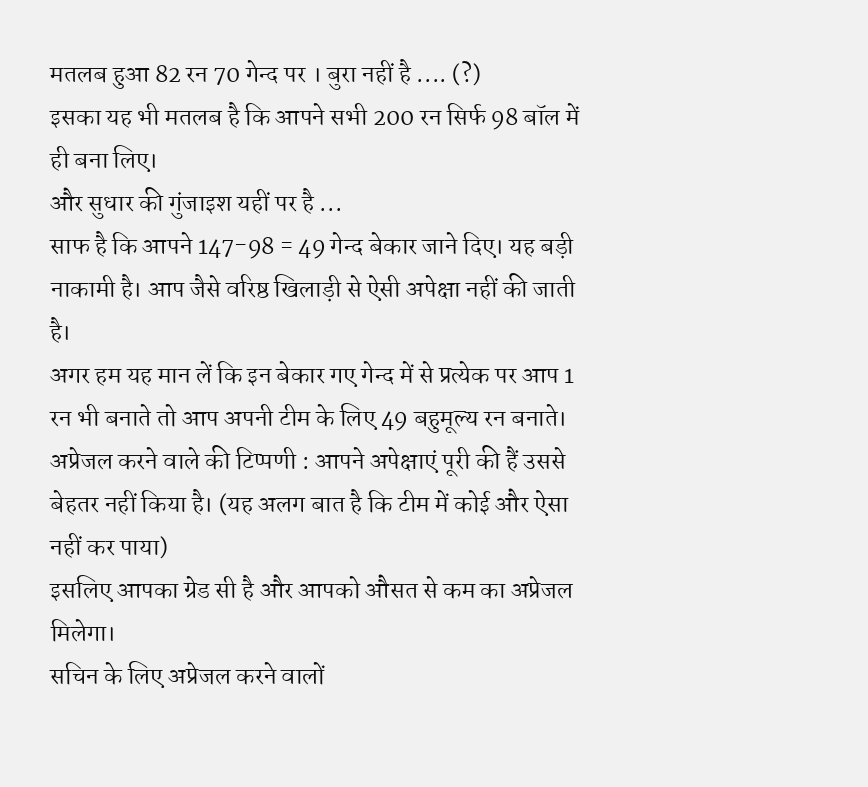मतलब हुआ 82 रन 70 गेन्द पर । बुरा नहीं है .... (?)
इसका यह भी मतलब है कि आपने सभी 200 रन सिर्फ 98 बॉल में ही बना लिए।
और सुधार की गुंजाइश यहीं पर है ...
साफ है कि आपने 147-98 = 49 गेन्द बेकार जाने दिए। यह बड़ी नाकामी है। आप जैसे वरिष्ठ खिलाड़ी से ऐसी अपेक्षा नहीं की जाती है।
अगर हम यह मान लें कि इन बेकार गए गेन्द में से प्रत्येक पर आप 1 रन भी बनाते तो आप अपनी टीम के लिए 49 बहुमूल्य रन बनाते।
अप्रेजल करने वाले की टिप्पणी : आपने अपेक्षाएं पूरी की हैं उससे बेहतर नहीं किया है। (यह अलग बात है कि टीम में कोई और ऐसा नहीं कर पाया)
इसलिए आपका ग्रेड सी है और आपको औसत से कम का अप्रेजल मिलेगा।
सचिन के लिए अप्रेजल करने वालों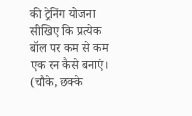की ट्रेनिंग योजना सीखिए कि प्रत्येक बॉल पर कम से कम एक रन कैसे बनाएं। (चौके, छक्के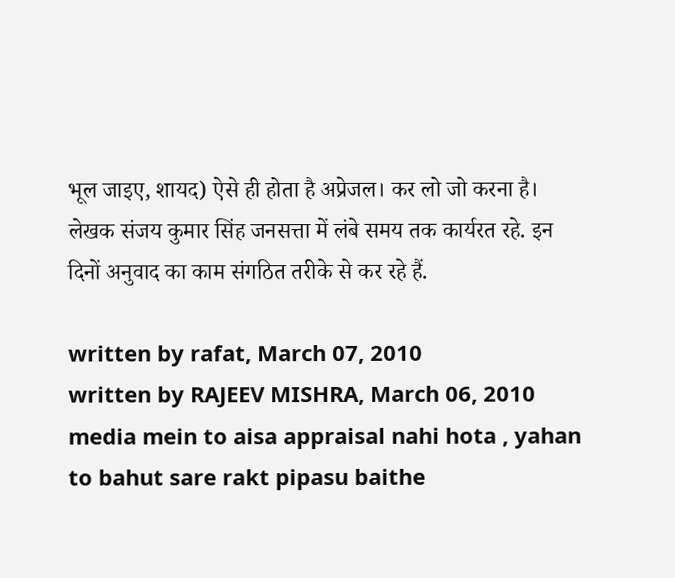भूल जाइए, शायद) ऐसे ही होता है अप्रेजल। कर लो जो करना है।
लेखक संजय कुमार सिंह जनसत्ता में लंबे समय तक कार्यरत रहे. इन दिनों अनुवाद का काम संगठित तरीके से कर रहे हैं.

written by rafat, March 07, 2010
written by RAJEEV MISHRA, March 06, 2010
media mein to aisa appraisal nahi hota , yahan to bahut sare rakt pipasu baithe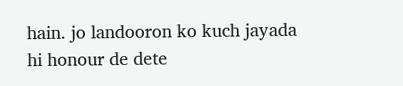hain. jo landooron ko kuch jayada hi honour de dete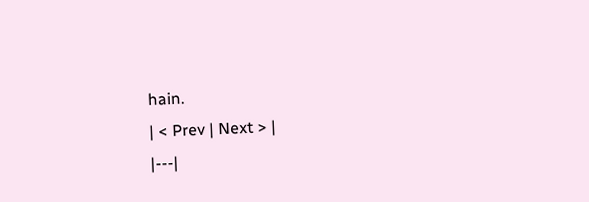hain.
| < Prev | Next > |
|---|